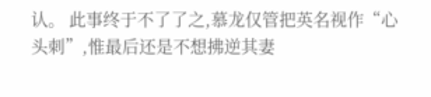认。 此事终于不了了之,慕龙仅管把英名视作“心头刺”,惟最后还是不想拂逆其妻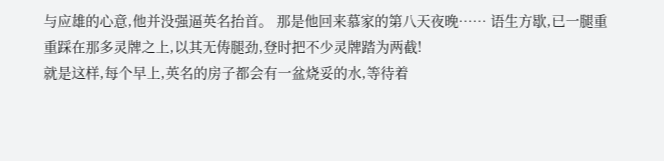与应雄的心意,他并没强逼英名抬首。 那是他回来慕家的第八天夜晚…… 语生方歇,已一腿重重踩在那多灵牌之上,以其无俦腿劲,登时把不少灵牌踏为两截!
就是这样,每个早上,英名的房子都会有一盆烧妥的水,等待着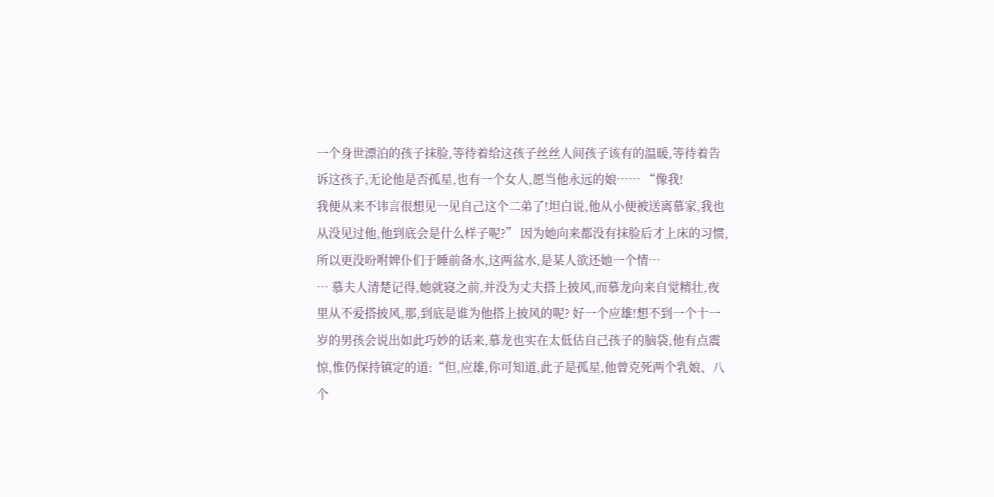一个身世漂泊的孩子抹脸,等待着给这孩子丝丝人间孩子该有的温暖,等待着告诉这孩子,无论他是否孤星,也有一个女人,愿当他永远的娘…… “像我!
我便从来不讳言很想见一见自己这个二弟了!坦白说,他从小便被送离慕家,我也从没见过他,他到底会是什么样子呢?” 因为她向来都没有抹脸后才上床的习惯,所以更没吩咐婢仆们于睡前备水,这两盆水,是某人欲还她一个情…
… 慕夫人清楚记得,她就寝之前,并没为丈夫搭上披风,而慕龙向来自觉精壮,夜里从不爱搭披风,那,到底是谁为他搭上披风的呢? 好一个应雄!想不到一个十一岁的男孩会说出如此巧妙的话来,慕龙也实在太低估自己孩子的脑袋,他有点震惊,惟仍保持镇定的道:“但,应雄,你可知道,此子是孤星,他曾克死两个乳娘、八个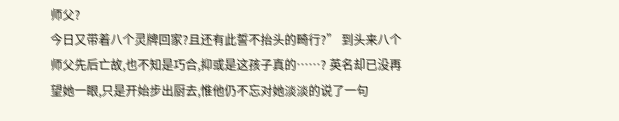师父?
今日又带着八个灵牌回家?且还有此誓不抬头的畸行?” 到头来八个师父先后亡故,也不知是巧合,抑或是这孩子真的……? 英名却已没再望她一眼,只是开始步出厨去,惟他仍不忘对她淡淡的说了一句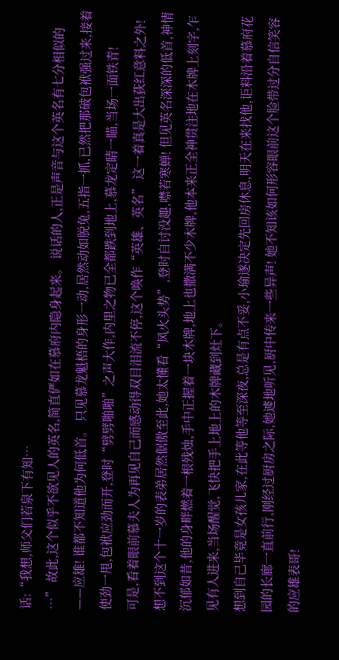话:“我想,师父们若泉下有知…
…” 故此,这个似乎不欲见人的英名,简直俨如在慕府内隐身起来。 说话的人,正是声音与这个英名有七分相似的——应雄! 谁都不知道他为何低首。 只见慕龙魁梧的身形一动,居然动如脱兔,五指一抓,已然把那破包袱强过来,接着使劲一甩,包袱应劲而开,登时“劈劈啪啪”之声大作,内里之物已全都跌到地上,慕龙定睛一瞄,当场一面铁青!
可是,看着眼前慕夫人为再见自己而感动得双目泪流不停,这个唤作“英雄、英名” 这一着真是大出荻红意料之外!想不到这个十一岁的表弟居然倨傲至此,她太懂看“风火头势”,登时自讨没趣,噤若寒蝉! 但见英名深深的低首,神情沉郁如昔,他的身畔燃着一根残烛,手中正握着一块木牌,地上也撒满不少木牌,他本来正全神贯注地在木牌上刻字,乍见有人进来,当场醒觉,飞快把手上地上的木牌藏到灶下。
想到自己毕竟是女孩儿家,在此等他等至深夜,总是有点不妥,小瑜遂决定先回房休息,明天在来找他,讵料沿着慕府花园的长廊一直前行,刚经过厨房之际,她遽地听见,厨中传来一些异声! 她不知该如何形容眼前这个脸带过分自信笑容的应雄表哥!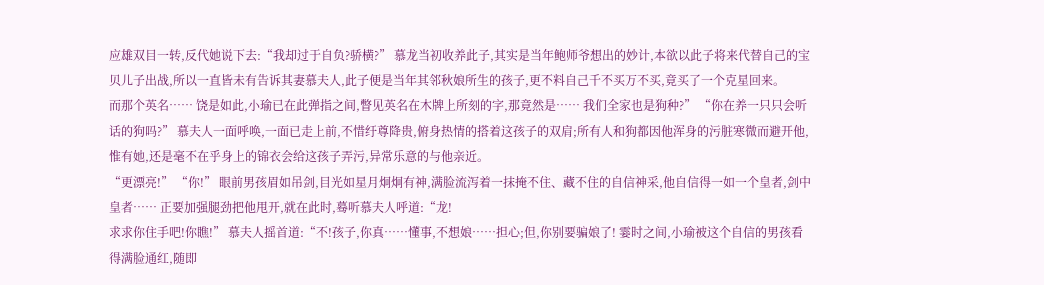应雄双目一转,反代她说下去:“我却过于自负?骄横?” 慕龙当初收养此子,其实是当年鲍师爷想出的妙计,本欲以此子将来代替自己的宝贝儿子出战,所以一直皆未有告诉其妻慕夫人,此子便是当年其邻秋娘所生的孩子,更不料自己千不买万不买,竟买了一个克星回来。
而那个英名…… 饶是如此,小瑜已在此弹指之间,瞥见英名在木牌上所刻的字,那竟然是…… 我们全家也是狗种?” “你在养一只只会听话的狗吗?” 慕夫人一面呼唤,一面已走上前,不惜纡尊降贵,俯身热情的搭着这孩子的双肩;所有人和狗都因他浑身的污脏寒微而避开他,惟有她,还是毫不在乎身上的锦衣会给这孩子弄污,异常乐意的与他亲近。
“更漂亮!” “你!” 眼前男孩眉如吊剑,目光如星月炯炯有神,满脸流泻着一抹掩不住、藏不住的自信神采,他自信得一如一个皇者,剑中皇者…… 正要加强腿劲把他甩开,就在此时,蓦听慕夫人呼道:“龙!
求求你住手吧!你瞧!” 慕夫人摇首道:“不!孩子,你真……懂事,不想娘……担心;但,你别要骗娘了! 霎时之间,小瑜被这个自信的男孩看得满脸通红,随即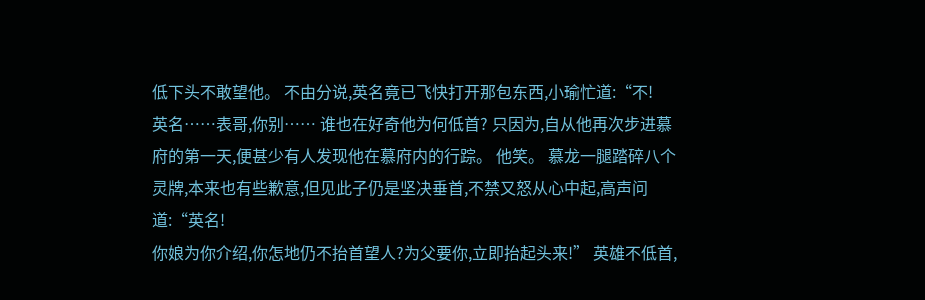低下头不敢望他。 不由分说,英名竟已飞快打开那包东西,小瑜忙道:“不!
英名……表哥,你别…… 谁也在好奇他为何低首? 只因为,自从他再次步进慕府的第一天,便甚少有人发现他在慕府内的行踪。 他笑。 慕龙一腿踏碎八个灵牌,本来也有些歉意,但见此子仍是坚决垂首,不禁又怒从心中起,高声问道:“英名!
你娘为你介绍,你怎地仍不抬首望人?为父要你,立即抬起头来!” 英雄不低首,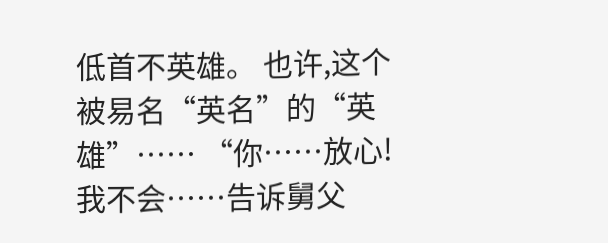低首不英雄。 也许,这个被易名“英名”的“英雄”…… “你……放心!我不会……告诉舅父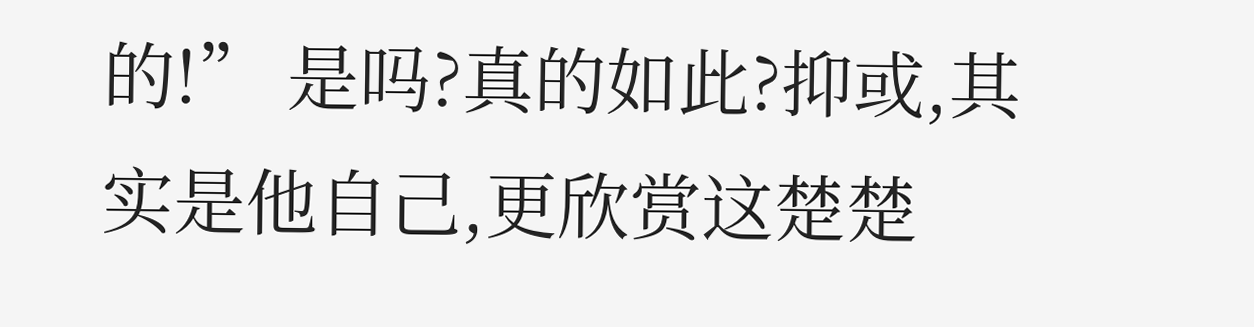的!” 是吗?真的如此?抑或,其实是他自己,更欣赏这楚楚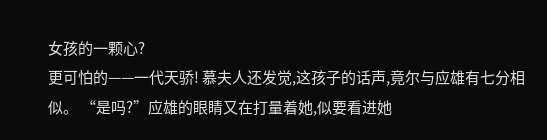女孩的一颗心?
更可怕的——一代天骄! 慕夫人还发觉,这孩子的话声,竟尔与应雄有七分相似。 “是吗?”应雄的眼睛又在打量着她,似要看进她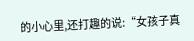的小心里,还打趣的说:“女孩子真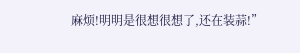麻烦!明明是很想很想了,还在装蒜!”